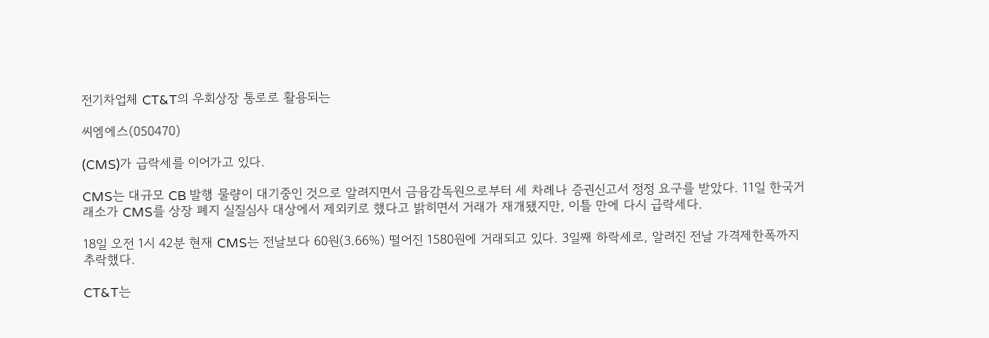전기차업체 CT&T의 우회상장 통로로 활용되는

씨엠에스(050470)

(CMS)가 급락세를 이어가고 있다.

CMS는 대규모 CB 발행 물량이 대기중인 것으로 알려지면서 금융감독원으로부터 세 차례나 증권신고서 정정 요구를 받았다. 11일 한국거래소가 CMS를 상장 폐지 실질심사 대상에서 제외키로 했다고 밝히면서 거래가 재개됐지만, 이틀 만에 다시 급락세다.

18일 오전 1시 42분 현재 CMS는 전날보다 60원(3.66%) 떨어진 1580원에 거래되고 있다. 3일째 하락세로, 알려진 전날 가격제한폭까지 추락했다.

CT&T는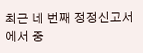최근 네 번째 정정신고서에서 중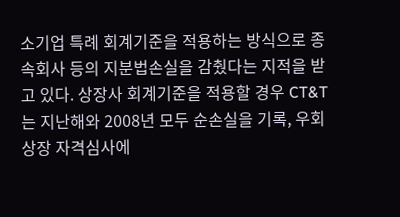소기업 특례 회계기준을 적용하는 방식으로 종속회사 등의 지분법손실을 감췄다는 지적을 받고 있다. 상장사 회계기준을 적용할 경우 CT&T 는 지난해와 2008년 모두 순손실을 기록, 우회상장 자격심사에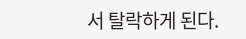서 탈락하게 된다.